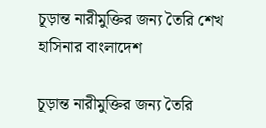চূড়ান্ত নারীমুক্তির জন্য তৈরি শেখ হাসিনার বাংলাদেশ

চূড়ান্ত নারীমুক্তির জন্য তৈরি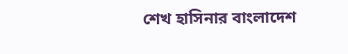শেখ হাসিনার বাংলাদেশ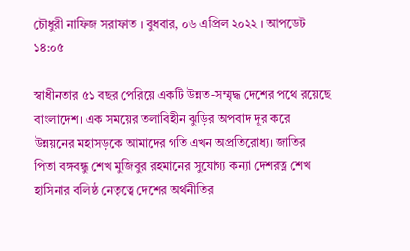চৌধুরী নাফিজ সরাফাত । বুধবার, ০৬ এপ্রিল ২০২২ । আপডেট ১৪:০৫

স্বাধীনতার ৫১ বছর পেরিয়ে একটি উন্নত-সম্মৃদ্ধ দেশের পথে রয়েছে বাংলাদেশ। এক সময়ের তলাবিহীন ঝুড়ির অপবাদ দূর করে উন্নয়নের মহাসড়কে আমাদের গতি এখন অপ্রতিরোধ্য। জাতির পিতা বঙ্গবন্ধু শেখ মুজিবুর রহমানের সুযোগ্য কন্যা দেশরত্ন শেখ হাসিনার বলিষ্ঠ নেতৃত্বে দেশের অর্থনীতির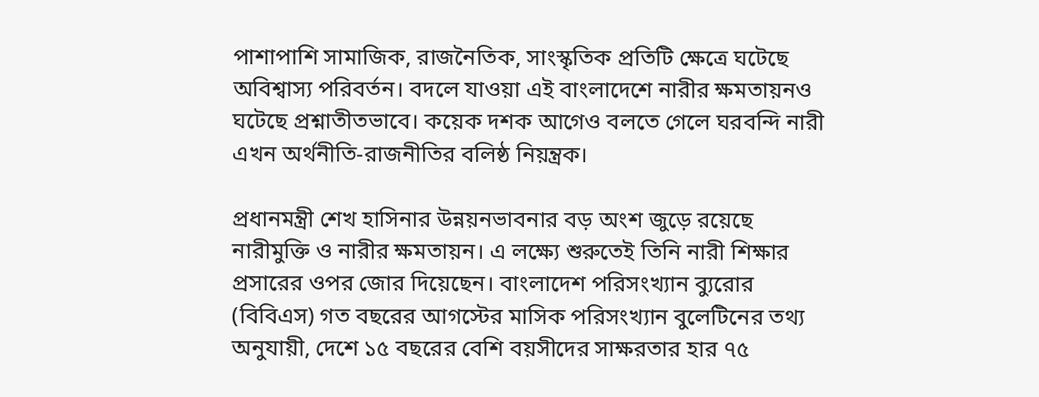পাশাপাশি সামাজিক, রাজনৈতিক, সাংস্কৃতিক প্রতিটি ক্ষেত্রে ঘটেছে অবিশ্বাস্য পরিবর্তন। বদলে যাওয়া এই বাংলাদেশে নারীর ক্ষমতায়নও ঘটেছে প্রশ্নাতীতভাবে। কয়েক দশক আগেও বলতে গেলে ঘরবন্দি নারী এখন অর্থনীতি-রাজনীতির বলিষ্ঠ নিয়ন্ত্রক।

প্রধানমন্ত্রী শেখ হাসিনার উন্নয়নভাবনার বড় অংশ জুড়ে রয়েছে নারীমুক্তি ও নারীর ক্ষমতায়ন। এ লক্ষ্যে শুরুতেই তিনি নারী শিক্ষার প্রসারের ওপর জোর দিয়েছেন। বাংলাদেশ পরিসংখ্যান ব্যুরোর (বিবিএস) গত বছরের আগস্টের মাসিক পরিসংখ্যান বুলেটিনের তথ্য অনুযায়ী, দেশে ১৫ বছরের বেশি বয়সীদের সাক্ষরতার হার ৭৫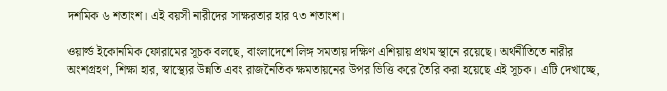দশমিক ৬ শতাংশ। এই বয়সী নারীদের সাক্ষরতার হার ৭৩ শতাংশ।

ওয়ার্ল্ড ইকোনমিক ফোরামের সূচক বলছে, বাংলাদেশে লিঙ্গ সমতায় দক্ষিণ এশিয়ায় প্রথম স্থানে রয়েছে। অর্থনীতিতে নারীর অংশগ্রহণ, শিক্ষা হার, স্বাস্থ্যের উন্নতি এবং রাজনৈতিক ক্ষমতায়নের উপর ভিত্তি করে তৈরি করা হয়েছে এই সূচক। এটি দেখাচ্ছে,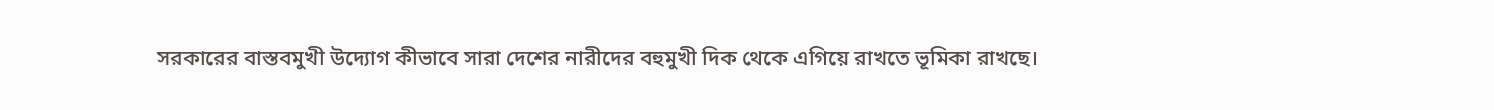সরকারের বাস্তবমুখী উদ্যোগ কীভাবে সারা দেশের নারীদের বহুমুখী দিক থেকে এগিয়ে রাখতে ভূমিকা রাখছে।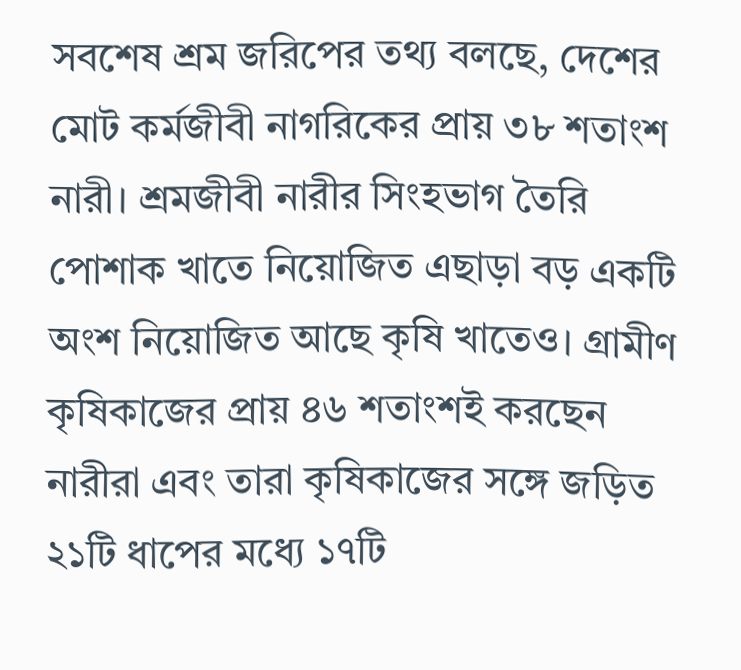সবশেষ শ্রম জরিপের তথ্য বলছে, দেশের মোট কর্মজীবী নাগরিকের প্রায় ৩৮ শতাংশ নারী। শ্রমজীবী নারীর সিংহভাগ তৈরি পোশাক খাতে নিয়োজিত এছাড়া বড় একটি অংশ নিয়োজিত আছে কৃষি খাতেও। গ্রামীণ কৃষিকাজের প্রায় ৪৬ শতাংশই করছেন নারীরা এবং তারা কৃষিকাজের সঙ্গে জড়িত ২১টি ধাপের মধ্যে ১৭টি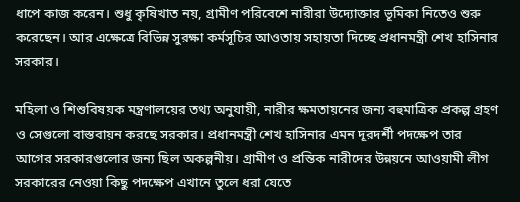ধাপে কাজ করেন। শুধু কৃষিখাত নয়, গ্রামীণ পরিবেশে নারীরা উদ্যোক্তার ভূমিকা নিতেও শুরু করেছেন। আর এক্ষেত্রে বিভিন্ন সুরক্ষা কর্মসূচির আওতায় সহায়তা দিচ্ছে প্রধানমন্ত্রী শেখ হাসিনার সরকার।

মহিলা ও শিশুবিষয়ক মন্ত্রণালয়ের তথ্য অনুযায়ী, নারীর ক্ষমতায়নের জন্য বহুমাত্রিক প্রকল্প গ্রহণ ও সেগুলো বাস্তবায়ন করছে সরকার। প্রধানমন্ত্রী শেখ হাসিনার এমন দূরদর্শী পদক্ষেপ তার আগের সরকারগুলোর জন্য ছিল অকল্পনীয়। গ্রামীণ ও প্রন্তিক নারীদের উন্নয়নে আওয়ামী লীগ সরকারের নেওয়া কিছু পদক্ষেপ এখানে তুলে ধরা যেতে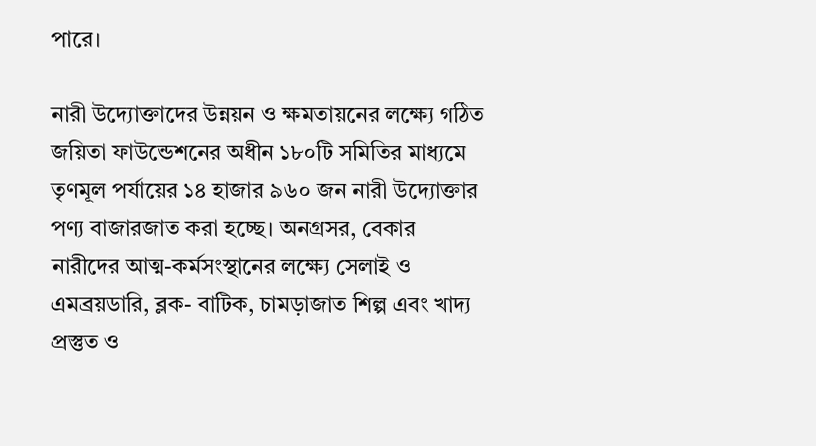পারে।

নারী উদ্যোক্তাদের উন্নয়ন ও ক্ষমতায়নের লক্ষ্যে গঠিত জয়িতা ফাউন্ডেশনের অধীন ১৮০টি সমিতির মাধ্যমে তৃণমূল পর্যায়ের ১৪ হাজার ৯৬০ জন নারী উদ্যোক্তার পণ্য বাজারজাত করা হচ্ছে। অনগ্রসর, বেকার নারীদের আত্ম-কর্মসংস্থানের লক্ষ্যে সেলাই ও এমব্রয়ডারি, ব্লক- বাটিক, চামড়াজাত শিল্প এবং খাদ্য প্রস্তুত ও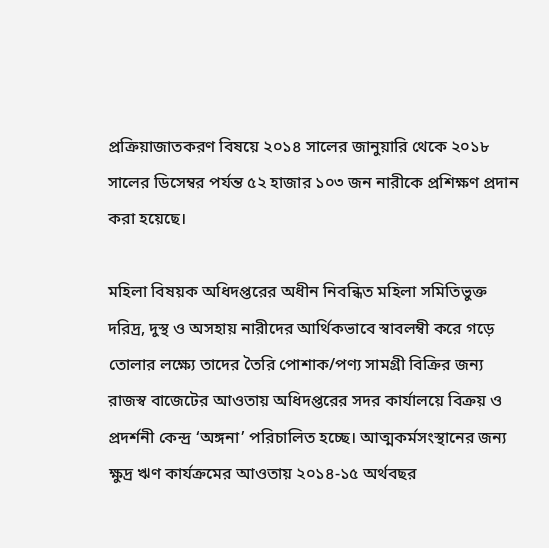প্রক্রিয়াজাতকরণ বিষয়ে ২০১৪ সালের জানুয়ারি থেকে ২০১৮ সালের ডিসেম্বর পর্যন্ত ৫২ হাজার ১০৩ জন নারীকে প্রশিক্ষণ প্রদান করা হয়েছে।

মহিলা বিষয়ক অধিদপ্তরের অধীন নিবন্ধিত মহিলা সমিতিভুক্ত দরিদ্র, দুস্থ ও অসহায় নারীদের আর্থিকভাবে স্বাবলম্বী করে গড়ে তোলার লক্ষ্যে তাদের তৈরি পোশাক/পণ্য সামগ্রী বিক্রির জন্য রাজস্ব বাজেটের আওতায় অধিদপ্তরের সদর কার্যালয়ে বিক্রয় ও প্রদর্শনী কেন্দ্র ‘অঙ্গনা’ পরিচালিত হচ্ছে। আত্মকর্মসংস্থানের জন্য ক্ষুদ্র ঋণ কার্যক্রমের আওতায় ২০১৪-১৫ অর্থবছর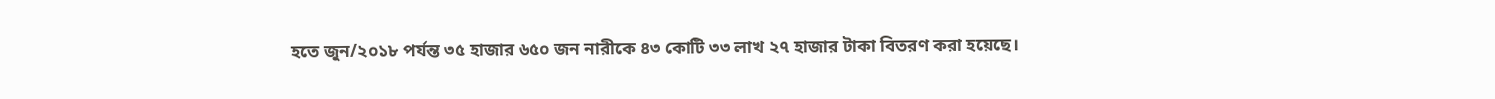হতে জুন/২০১৮ পর্যন্ত ৩৫ হাজার ৬৫০ জন নারীকে ৪৩ কোটি ৩৩ লাখ ২৭ হাজার টাকা বিতরণ করা হয়েছে।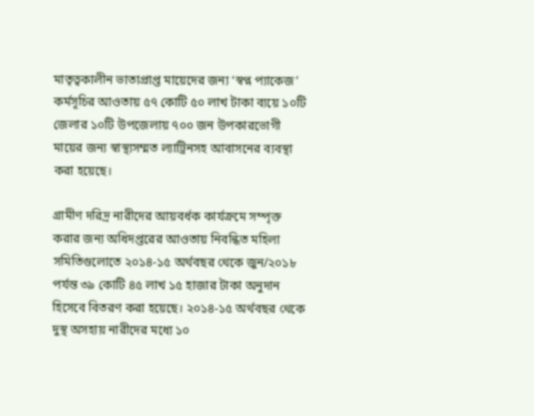মাতৃত্বকালীন ভাতাপ্রাপ্ত মায়েদের জন্য ‘স্বপ্ন প্যাকেজ’ কর্মসূচির আওতায় ৫৭ কোটি ৫০ লাখ টাকা ব্যয়ে ১০টি জেলার ১০টি উপজেলায় ৭০০ জন উপকারভোগী মায়ের জন্য স্বাস্থ্যসম্মত ল্যাট্রিনসহ আবাসনের ব্যবস্থা করা হয়েছে।

গ্রামীণ দরিদ্র নারীদের আয়বর্ধক কার্যক্রমে সম্পৃক্ত করার জন্য অধিদপ্তরের আওতায় নিবন্ধিত মহিলা সমিতিগুলোতে ২০১৪-১৫ অর্থবছর থেকে জুন/২০১৮ পর্যন্ত ৩৯ কোটি ৪৫ লাখ ১৫ হাজার টাকা অনুদান হিসেবে বিতরণ করা হয়েছে। ২০১৪-১৫ অর্থবছর থেকে দুস্থ অসহায় নারীদের মধ্যে ১০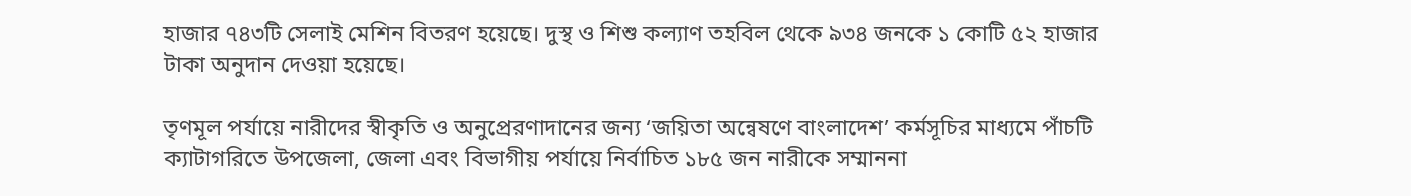হাজার ৭৪৩টি সেলাই মেশিন বিতরণ হয়েছে। দুস্থ ও শিশু কল্যাণ তহবিল থেকে ৯৩৪ জনকে ১ কোটি ৫২ হাজার টাকা অনুদান দেওয়া হয়েছে।

তৃণমূল পর্যায়ে নারীদের স্বীকৃতি ও অনুপ্রেরণাদানের জন্য ‘জয়িতা অন্বেষণে বাংলাদেশ’ কর্মসূচির মাধ্যমে পাঁচটি ক্যাটাগরিতে উপজেলা, জেলা এবং বিভাগীয় পর্যায়ে নির্বাচিত ১৮৫ জন নারীকে সম্মাননা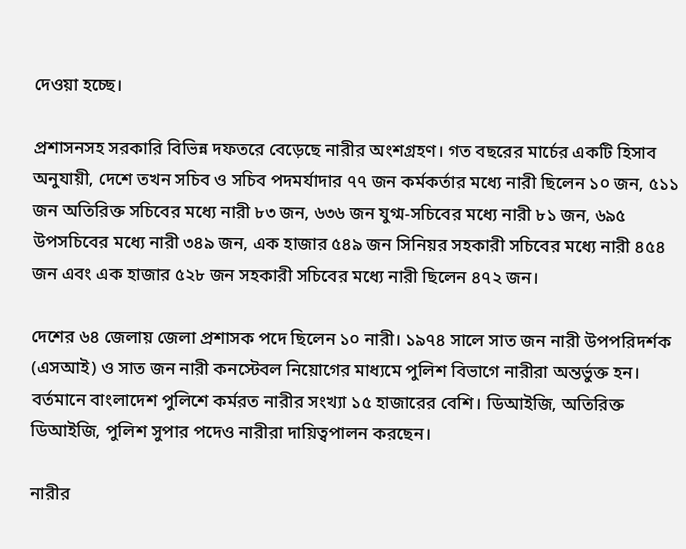দেওয়া হচ্ছে।

প্রশাসনসহ সরকারি বিভিন্ন দফতরে বেড়েছে নারীর অংশগ্রহণ। গত বছরের মার্চের একটি হিসাব অনুযায়ী, দেশে তখন সচিব ও সচিব পদমর্যাদার ৭৭ জন কর্মকর্তার মধ্যে নারী ছিলেন ১০ জন, ৫১১ জন অতিরিক্ত সচিবের মধ্যে নারী ৮৩ জন, ৬৩৬ জন যুগ্ম-সচিবের মধ্যে নারী ৮১ জন, ৬৯৫ উপসচিবের মধ্যে নারী ৩৪৯ জন, এক হাজার ৫৪৯ জন সিনিয়র সহকারী সচিবের মধ্যে নারী ৪৫৪ জন এবং এক হাজার ৫২৮ জন সহকারী সচিবের মধ্যে নারী ছিলেন ৪৭২ জন।

দেশের ৬৪ জেলায় জেলা প্রশাসক পদে ছিলেন ১০ নারী। ১৯৭৪ সালে সাত জন নারী উপপরিদর্শক (এসআই) ও সাত জন নারী কনস্টেবল নিয়োগের মাধ্যমে পুলিশ বিভাগে নারীরা অন্তর্ভুক্ত হন। বর্তমানে বাংলাদেশ পুলিশে কর্মরত নারীর সংখ্যা ১৫ হাজারের বেশি। ডিআইজি, অতিরিক্ত ডিআইজি, পুলিশ সুপার পদেও নারীরা দায়িত্বপালন করছেন।

নারীর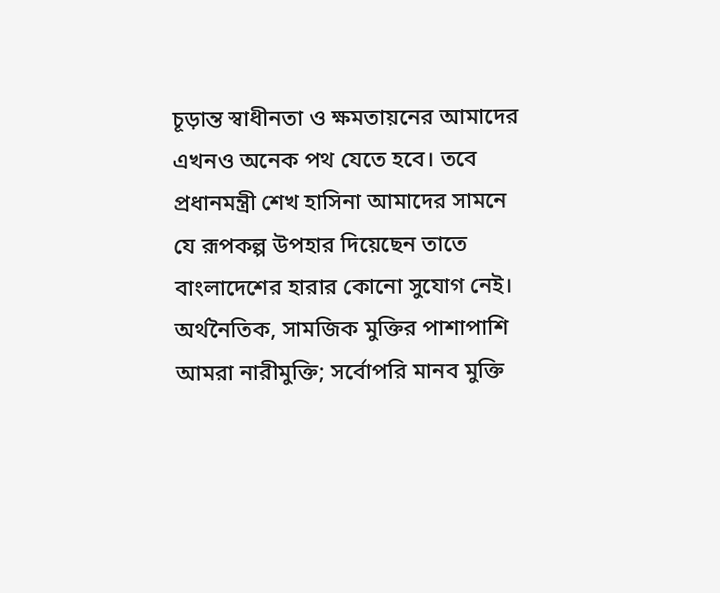চূড়ান্ত স্বাধীনতা ও ক্ষমতায়নের আমাদের এখনও অনেক পথ যেতে হবে। তবে প্রধানমন্ত্রী শেখ হাসিনা আমাদের সামনে যে রূপকল্প উপহার দিয়েছেন তাতে বাংলাদেশের হারার কোনো সুযোগ নেই। অর্থনৈতিক, সামজিক মুক্তির পাশাপাশি আমরা নারীমুক্তি; সর্বোপরি মানব মুক্তি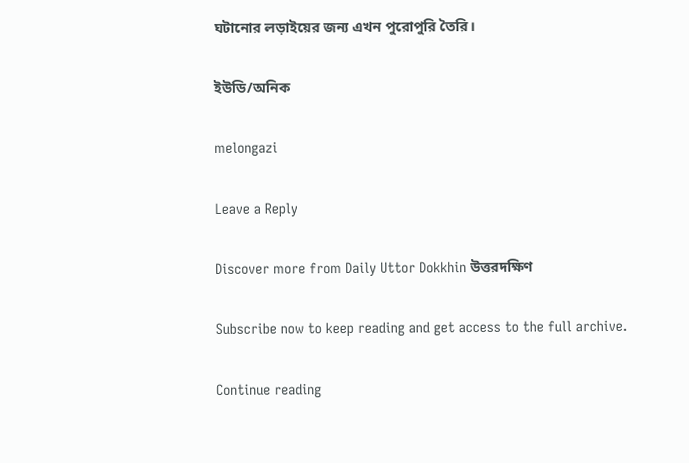ঘটানোর লড়াইয়ের জন্য এখন পুরোপুরি তৈরি।

ইউডি/অনিক

melongazi

Leave a Reply

Discover more from Daily Uttor Dokkhin উত্তরদক্ষিণ

Subscribe now to keep reading and get access to the full archive.

Continue reading